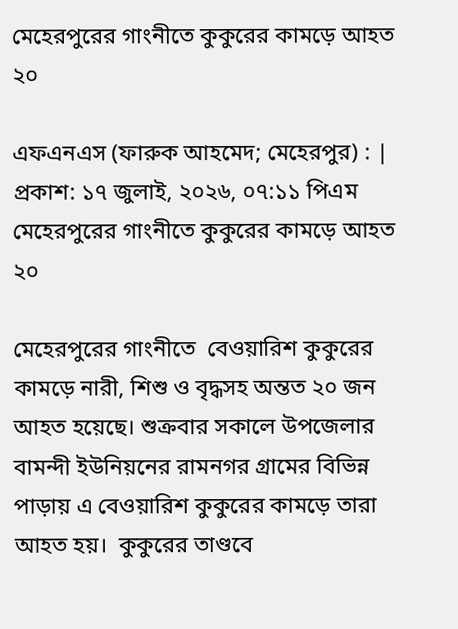মেহেরপুরের গাংনীতে কুকুরের কামড়ে আহত ২০

এফএনএস (ফারুক আহমেদ; মেহেরপুর) : | প্রকাশ: ১৭ জুলাই, ২০২৬, ০৭:১১ পিএম
মেহেরপুরের গাংনীতে কুকুরের কামড়ে আহত ২০

মেহেরপুরের গাংনীতে  বেওয়ারিশ কুকুরের কামড়ে নারী, শিশু ও বৃদ্ধসহ অন্তত ২০ জন আহত হয়েছে। শুক্রবার সকালে উপজেলার বামন্দী ইউনিয়নের রামনগর গ্রামের বিভিন্ন পাড়ায় এ বেওয়ারিশ কুকুরের কামড়ে তারা আহত হয়।  কুকুরের তাণ্ডবে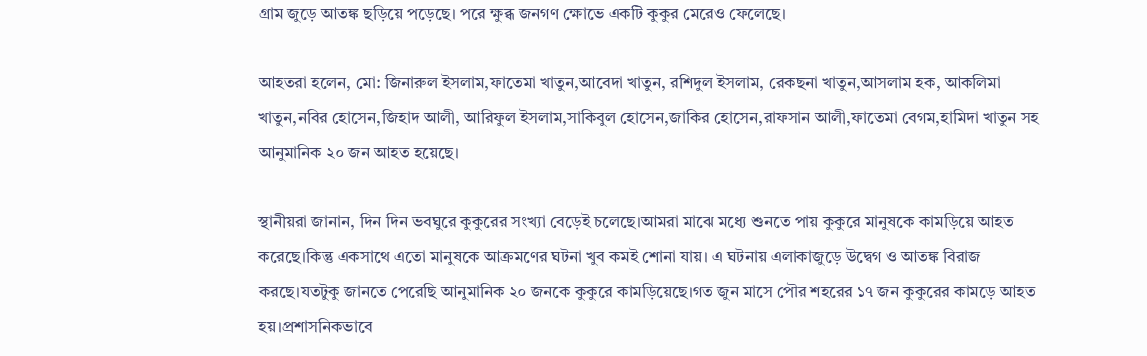গ্রাম জুড়ে আতঙ্ক ছড়িয়ে পড়েছে। পরে ক্ষুব্ধ জনগণ ক্ষোভে একটি কুকুর মেরেও ফেলেছে।

আহতরা হলেন, মো: জিনারুল ইসলাম,ফাতেমা খাতুন,আবেদা খাতুন, রশিদুল ইসলাম, রেকছনা খাতুন,আসলাম হক, আকলিমা খাতুন,নবির হোসেন,জিহাদ আলী, আরিফুল ইসলাম,সাকিবুল হোসেন,জাকির হোসেন,রাফসান আলী,ফাতেমা বেগম,হামিদা খাতুন সহ আনুমানিক ২০ জন আহত হয়েছে।

স্থানীয়রা জানান, দিন দিন ভবঘুরে কুকুরের সংখ্যা বেড়েই চলেছে।আমরা মাঝে মধ্যে শুনতে পায় কুকুরে মানুষকে কামড়িয়ে আহত  করেছে।কিন্তু একসাথে এতো মানুষকে আক্রমণের ঘটনা খুব কমই শোনা যায়। এ ঘটনায় এলাকাজুড়ে উদ্বেগ ও আতঙ্ক বিরাজ করছে।যতটুকু জানতে পেরেছি আনুমানিক ২০ জনকে কুকুরে কামড়িয়েছে।গত জুন মাসে পৌর শহরের ১৭ জন কুকুরের কামড়ে আহত হয়।প্রশাসনিকভাবে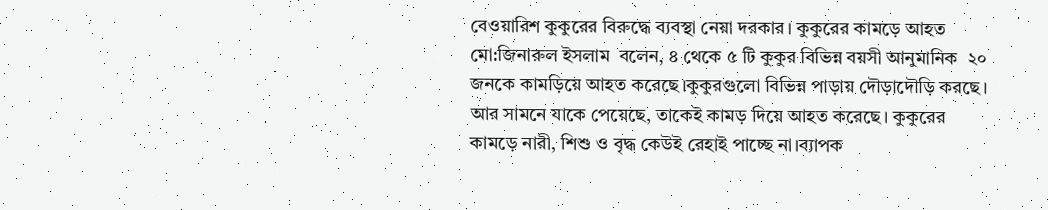বেওয়ারিশ কুকুরের বিরুদ্ধে ব্যবস্থা নেয়া দরকার। কুকুরের কামড়ে আহত মো:জিনারুল ইসলাম  বলেন, ৪ থেকে ৫ টি কুকুর বিভিন্ন বয়সী আনুমানিক  ২০ জনকে কামড়িয়ে আহত করেছে।কুকুরগুলো বিভিন্ন পাড়ায় দৌড়াদৌড়ি করছে। আর সামনে যাকে পেয়েছে, তাকেই কামড় দিয়ে আহত করেছে। কুকুরের কামড়ে নারী, শিশু ও বৃদ্ধ কেউই রেহাই পাচ্ছে না।ব্যাপক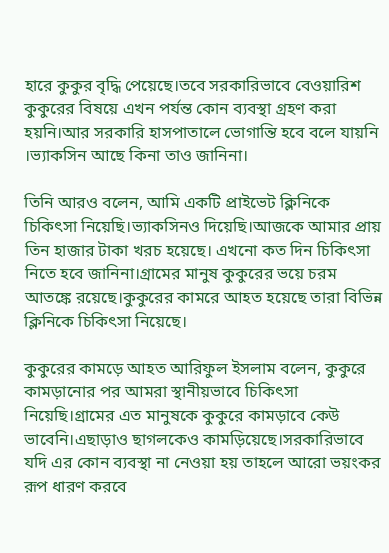হারে কুকুর বৃদ্ধি পেয়েছে।তবে সরকারিভাবে বেওয়ারিশ কুকুরের বিষয়ে এখন পর্যন্ত কোন ব্যবস্থা গ্রহণ করা হয়নি।আর সরকারি হাসপাতালে ভোগান্তি হবে বলে যায়নি ।ভ্যাকসিন আছে কিনা তাও জানিনা।

তিনি আরও বলেন, আমি একটি প্রাইভেট ক্লিনিকে চিকিৎসা নিয়েছি।ভ্যাকসিনও দিয়েছি।আজকে আমার প্রায় তিন হাজার টাকা খরচ হয়েছে। এখনো কত দিন চিকিৎসা নিতে হবে জানিনা।গ্রামের মানুষ কুকুরের ভয়ে চরম আতঙ্কে রয়েছে।কুকুরের কামরে আহত হয়েছে তারা বিভিন্ন ক্লিনিকে চিকিৎসা নিয়েছে।

কুকুরের কামড়ে আহত আরিফুল ইসলাম বলেন, কুকুরে কামড়ানোর পর আমরা স্থানীয়ভাবে চিকিৎসা নিয়েছি।গ্রামের এত মানুষকে কুকুরে কামড়াবে কেউ  ভাবেনি।এছাড়াও ছাগলকেও কামড়িয়েছে।সরকারিভাবে যদি এর কোন ব্যবস্থা না নেওয়া হয় তাহলে আরো ভয়ংকর রূপ ধারণ করবে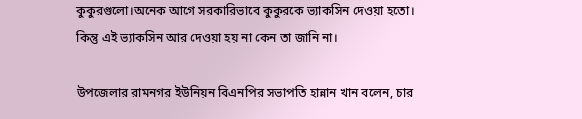কুকুরগুলো।অনেক আগে সরকারিভাবে কুকুরকে ভ্যাকসিন দেওয়া হতো। কিন্তু এই ভ্যাকসিন আর দেওয়া হয় না কেন তা জানি না।

উপজেলার রামনগর ইউনিয়ন বিএনপির সভাপতি হান্নান খান বলেন, চার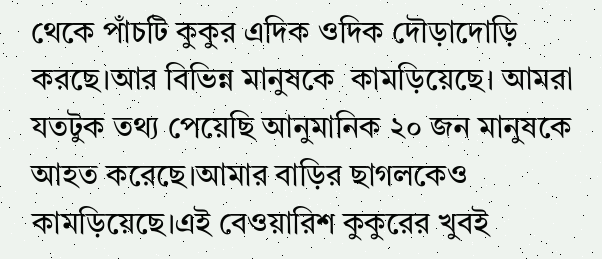থেকে পাঁচটি কুকুর এদিক ওদিক দৌড়াদোড়ি করছে।আর বিভিন্ন মানুষকে  কামড়িয়েছে। আমরা যতটুক তথ্য পেয়েছি আনুমানিক ২০ জন মানুষকে আহত করেছে।আমার বাড়ির ছাগলকেও কামড়িয়েছে।এই বেওয়ারিশ কুকুরের খুবই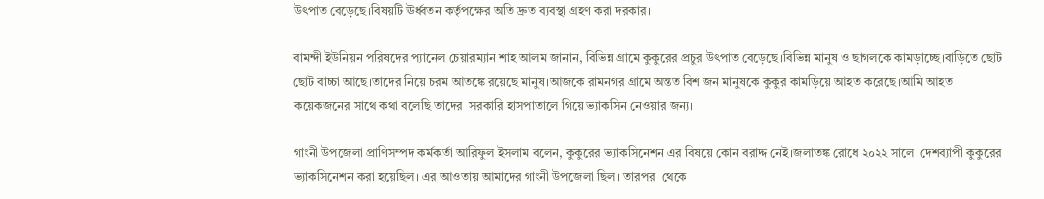উৎপাত বেড়েছে।বিষয়টি ঊর্ধ্বতন কর্তৃপক্ষের অতি দ্রুত ব্যবস্থা গ্রহণ করা দরকার।

বামন্দী ইউনিয়ন পরিষদের প্যানেল চেয়ারম্যান শাহ আলম জানান, বিভিন্ন গ্রামে কুকুরের প্রচুর উৎপাত বেড়েছে।বিভিন্ন মানুষ ও ছাগলকে কামড়াচ্ছে।বাড়িতে ছোট ছোট বাচ্চা আছে।তাদের নিয়ে চরম আতঙ্কে রয়েছে মানুষ।আজকে রামনগর গ্রামে অন্তত বিশ জন মানুষকে কুকুর কামড়িয়ে আহত করেছে।আমি আহত কয়েকজনের সাথে কথা বলেছি তাদের  সরকারি হাসপাতালে গিয়ে ভ্যাকসিন নেওয়ার জন্য।

গাংনী উপজেলা প্রাণিসম্পদ কর্মকর্তা আরিফুল ইসলাম বলেন, কুকুরের ভ্যাকসিনেশন এর বিষয়ে কোন বরাদ্দ নেই।জলাতঙ্ক রোধে ২০২২ সালে  দেশব্যাপী কুকুরের ভ্যাকসিনেশন করা হয়েছিল। এর আওতায় আমাদের গাংনী উপজেলা ছিল। তারপর  থেকে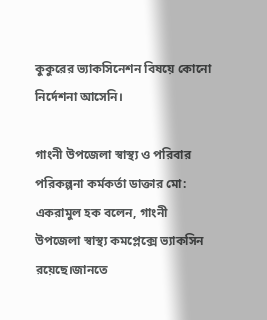কুকুরের ভ্যাকসিনেশন বিষয়ে কোনো নির্দেশনা আসেনি।

গাংনী উপজেলা স্বাস্থ্য ও পরিবার পরিকল্পনা কর্মকর্তা ডাক্তার মো: একরামুল হক বলেন, গাংনী উপজেলা স্বাস্থ্য কমপ্লেক্সে ভ্যাকসিন রয়েছে।জানতে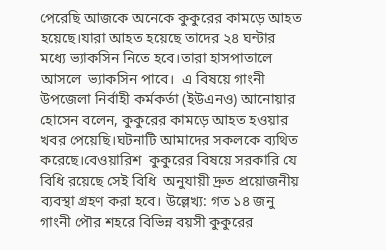পেরেছি আজকে অনেকে কুকুরের কামড়ে আহত হয়েছে।যারা আহত হয়েছে তাদের ২৪ ঘন্টার মধ্যে ভ্যাকসিন নিতে হবে।তারা হাসপাতালে আসলে  ভ্যাকসিন পাবে।  এ বিষয়ে গাংনী উপজেলা নির্বাহী কর্মকর্তা (ইউএনও) আনোয়ার হোসেন বলেন, কুকুরের কামড়ে আহত হওয়ার খবর পেয়েছি।ঘটনাটি আমাদের সকলকে ব্যথিত করেছে।বেওয়ারিশ  কুকুরের বিষয়ে সরকারি যে বিধি রয়েছে সেই বিধি  অনুযায়ী দ্রুত প্রয়োজনীয় ব্যবস্থা গ্রহণ করা হবে। উল্লেখ্য: গত ১৪ জনু গাংনী পৌর শহরে বিভিন্ন বয়সী কুকুরের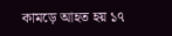কামড়ে আহত হয় ১৭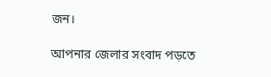জন।

আপনার জেলার সংবাদ পড়তে